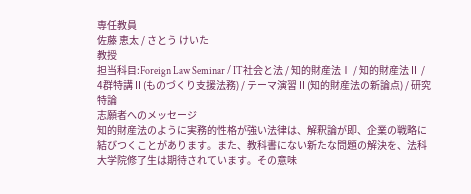専任教員
佐藤 恵太 / さとう けいた
教授
担当科目:Foreign Law Seminar / IT社会と法 / 知的財産法Ⅰ / 知的財産法Ⅱ / 4群特講Ⅱ(ものづくり支援法務) / テーマ演習Ⅱ(知的財産法の新論点) / 研究特論
志願者へのメッセージ
知的財産法のように実務的性格が強い法律は、解釈論が即、企業の戦略に結びつくことがあります。また、教科書にない新たな問題の解決を、法科大学院修了生は期待されています。その意味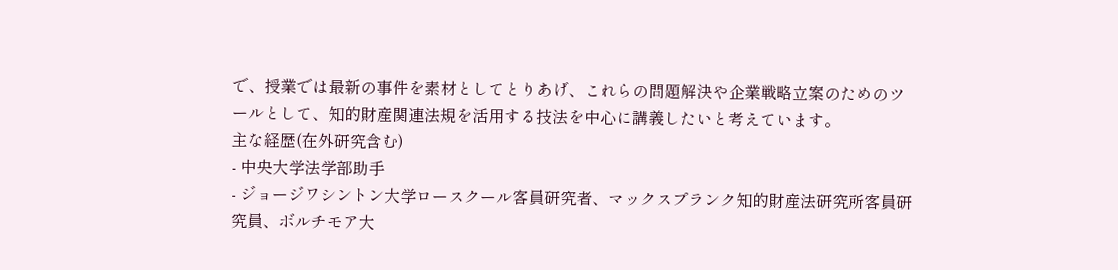で、授業では最新の事件を素材としてとりあげ、これらの問題解決や企業戦略立案のためのツールとして、知的財産関連法規を活用する技法を中心に講義したいと考えています。
主な経歴(在外研究含む)
- 中央大学法学部助手
- ジョージワシントン大学ロースクール客員研究者、マックスプランク知的財産法研究所客員研究員、ボルチモア大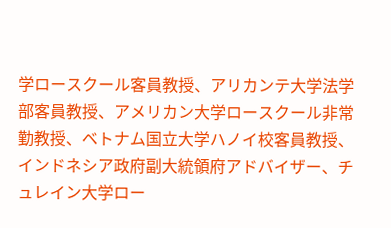学ロースクール客員教授、アリカンテ大学法学部客員教授、アメリカン大学ロースクール非常勤教授、ベトナム国立大学ハノイ校客員教授、インドネシア政府副大統領府アドバイザー、チュレイン大学ロー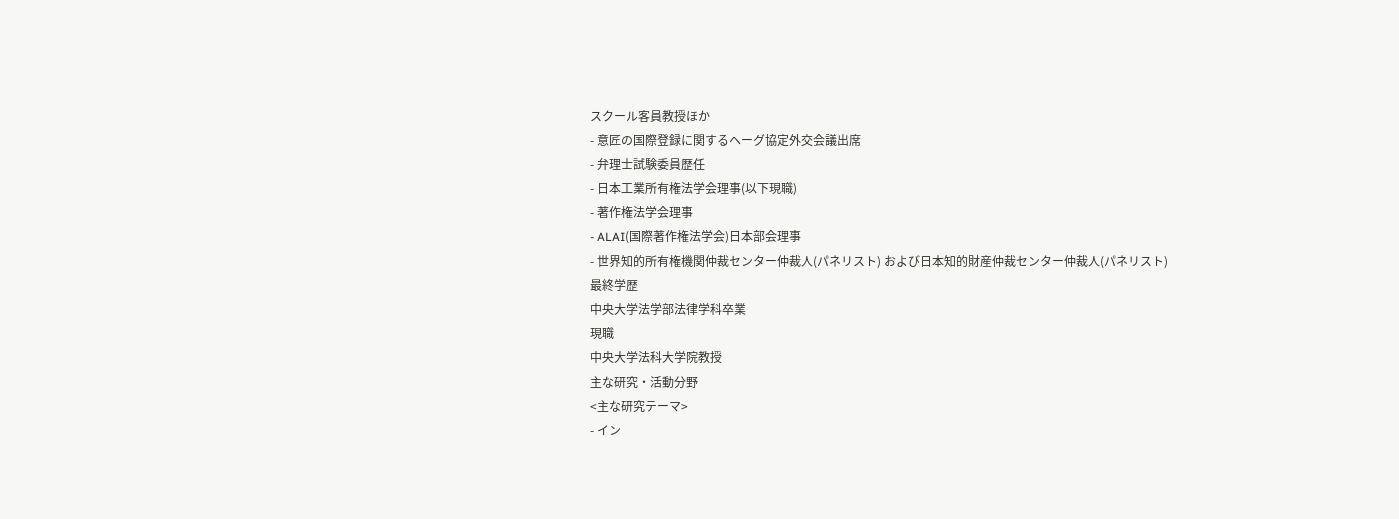スクール客員教授ほか
- 意匠の国際登録に関するヘーグ協定外交会議出席
- 弁理士試験委員歴任
- 日本工業所有権法学会理事(以下現職)
- 著作権法学会理事
- ALAI(国際著作権法学会)日本部会理事
- 世界知的所有権機関仲裁センター仲裁人(パネリスト) および日本知的財産仲裁センター仲裁人(パネリスト)
最終学歴
中央大学法学部法律学科卒業
現職
中央大学法科大学院教授
主な研究・活動分野
<主な研究テーマ>
- イン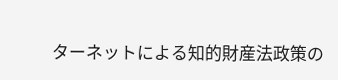ターネットによる知的財産法政策の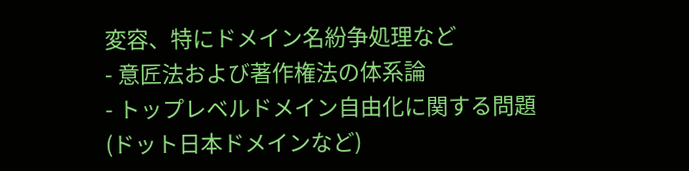変容、特にドメイン名紛争処理など
- 意匠法および著作権法の体系論
- トップレベルドメイン自由化に関する問題(ドット日本ドメインなど)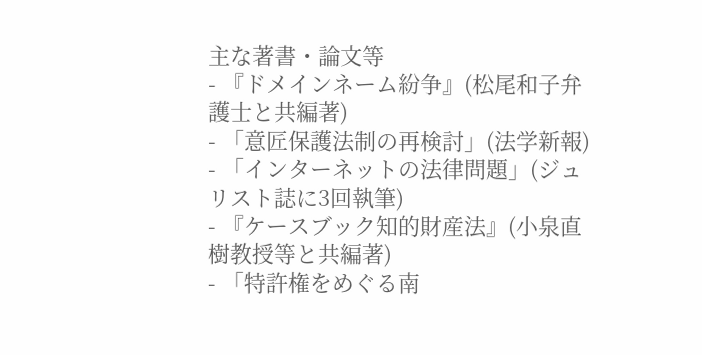主な著書・論文等
- 『ドメインネーム紛争』(松尾和子弁護士と共編著)
- 「意匠保護法制の再検討」(法学新報)
- 「インターネットの法律問題」(ジュリスト誌に3回執筆)
- 『ケースブック知的財産法』(小泉直樹教授等と共編著)
- 「特許権をめぐる南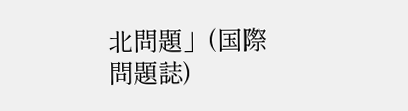北問題」(国際問題誌)